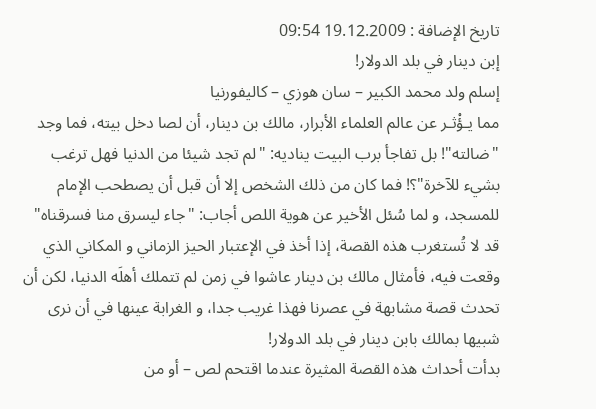تاريخ الإضافة : 19.12.2009 09:54
إبن دينار في بلد الدولار!
إسلم ولد محمد الكبير – سان هوزي – كاليفورنيا
مما يـؤْثـر عن عالم العلماء الأبرار، مالك بن دينار، أن لصا دخل بيته، فما وجد "ضالته"! بل تفاجأ برب البيت يناديه: "لم تجد شيئا من الدنيا فهل ترغب بشيء للآخرة"؟! فما كان من ذلك الشخص إلا أن قبل أن يصطحب الإمام للمسجد، و لما سُئل الأخير عن هوية اللص أجاب: "جاء ليسرق منا فسرقناه"
قد لا تُستغرب هذه القصة، إذا أخذ في الإعتبار الحيز الزماني و المكاني الذي وقعت فيه، فأمثال مالك بن دينار عاشوا في زمن لم تتملك أهلَه الدنيا، لكن أن تحدث قصة مشابهة في عصرنا فهذا غريب جدا، و الغرابة عينها في أن نرى شبيها بمالك بابن دينار في بلد الدولار!
بدأت أحداث هذه القصة المثيرة عندما اقتحم لص – أو من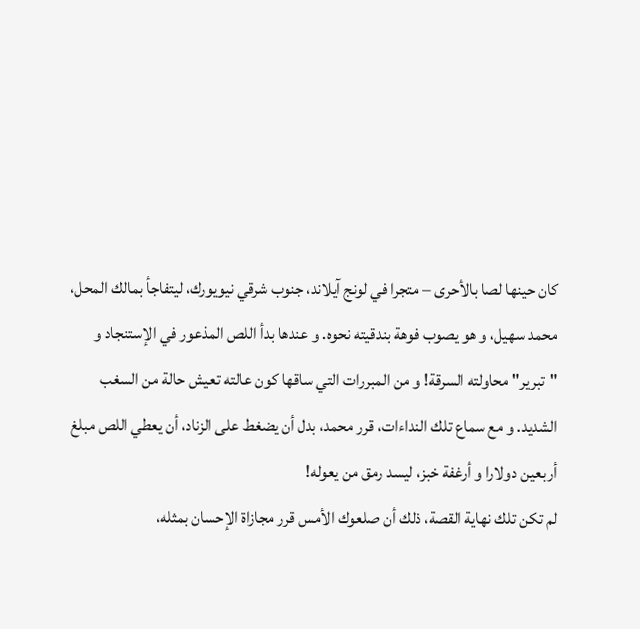كان حينها لصا بالأحرى – متجرا في لونج آيلاند، جنوب شرقي نيويورك، ليتفاجأ بمالك المحل، محمد سهيل، و هو يصوب فوهة بندقيته نحوه. و عندها بدأ اللص المذعور في الإستنجاد و "تبرير" محاولته السرقة! و من المبررات التي ساقها كون عالته تعيش حالة من السغب الشديد. و مع سماع تلك النداءات، قرر محمد، بدل أن يضغط على الزناد، أن يعطي اللص مبلغ أربعين دولارا و أرغفة خبز، ليسد رمق من يعوله!
لم تكن تلك نهاية القصة، ذلك أن صلعوك الأمس قرر مجازاة الإحسان بمثله،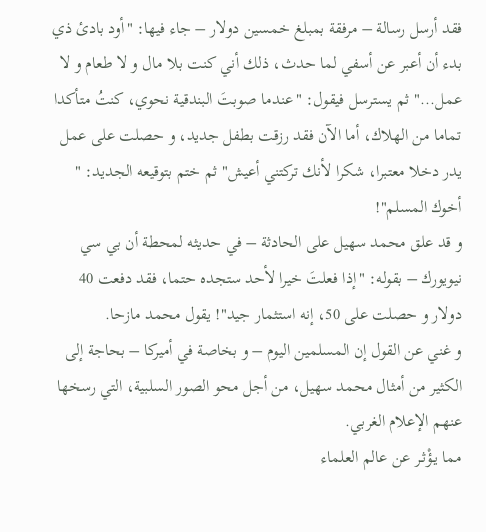فقد أرسل رسالة – مرفقة بمبلغ خمسين دولار – جاء فيها: "أود بادئ ذي بدء أن أعبر عن أسفي لما حدث، ذلك أني كنت بلا مال و لا طعام و لا عمل..." ثم يسترسل فيقول: "عندما صوبتَ البندقية نحوي، كنتُ متأكدا تماما من الهلاك، أما الآن فقد رزقت بطفل جديد، و حصلت على عمل يدر دخلا معتبرا، شكرا لأنك تركتني أعيش" ثم ختم بتوقيعه الجديد: " أخوك المسلم"!
و قد علق محمد سهيل على الحادثة – في حديثه لمحطة أن بي سي نيويورك – بقوله: "إذا فعلتَ خيرا لأحد ستجده حتما، فقد دفعت 40 دولار و حصلت على 50، إنه استثمار جيد"! يقول محمد مازحا.
و غني عن القول إن المسلمين اليوم – و بخاصة في أميركا – بحاجة إلى الكثير من أمثال محمد سهيل، من أجل محو الصور السلبية، التي رسخها عنهم الإعلام الغربي.
مما يـؤْثـر عن عالم العلماء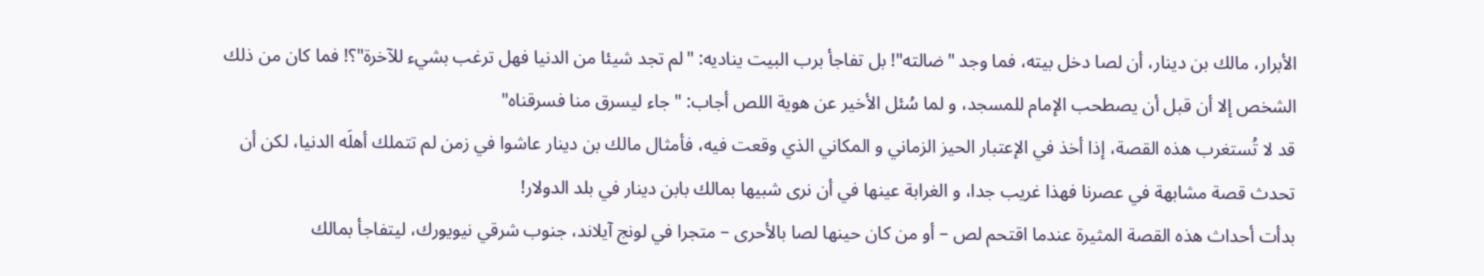الأبرار، مالك بن دينار، أن لصا دخل بيته، فما وجد "ضالته"! بل تفاجأ برب البيت يناديه: "لم تجد شيئا من الدنيا فهل ترغب بشيء للآخرة"؟! فما كان من ذلك الشخص إلا أن قبل أن يصطحب الإمام للمسجد، و لما سُئل الأخير عن هوية اللص أجاب: "جاء ليسرق منا فسرقناه"
قد لا تُستغرب هذه القصة، إذا أخذ في الإعتبار الحيز الزماني و المكاني الذي وقعت فيه، فأمثال مالك بن دينار عاشوا في زمن لم تتملك أهلَه الدنيا، لكن أن تحدث قصة مشابهة في عصرنا فهذا غريب جدا، و الغرابة عينها في أن نرى شبيها بمالك بابن دينار في بلد الدولار!
بدأت أحداث هذه القصة المثيرة عندما اقتحم لص – أو من كان حينها لصا بالأحرى – متجرا في لونج آيلاند، جنوب شرقي نيويورك، ليتفاجأ بمالك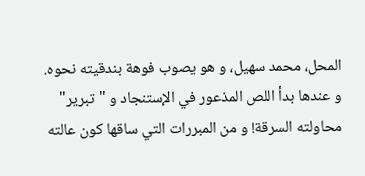المحل، محمد سهيل، و هو يصوب فوهة بندقيته نحوه. و عندها بدأ اللص المذعور في الإستنجاد و "تبرير" محاولته السرقة! و من المبررات التي ساقها كون عالته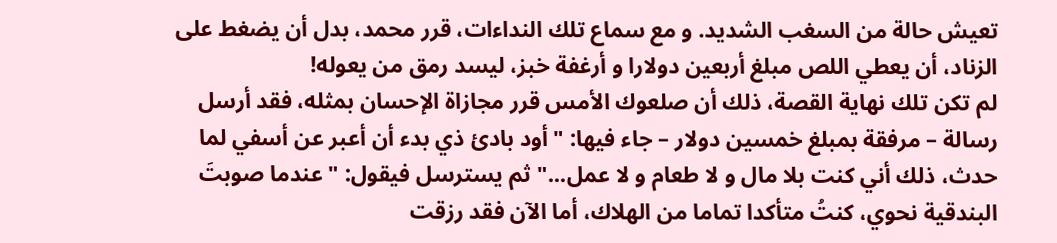تعيش حالة من السغب الشديد. و مع سماع تلك النداءات، قرر محمد، بدل أن يضغط على الزناد، أن يعطي اللص مبلغ أربعين دولارا و أرغفة خبز، ليسد رمق من يعوله!
لم تكن تلك نهاية القصة، ذلك أن صلعوك الأمس قرر مجازاة الإحسان بمثله، فقد أرسل رسالة – مرفقة بمبلغ خمسين دولار – جاء فيها: "أود بادئ ذي بدء أن أعبر عن أسفي لما حدث، ذلك أني كنت بلا مال و لا طعام و لا عمل..." ثم يسترسل فيقول: "عندما صوبتَ البندقية نحوي، كنتُ متأكدا تماما من الهلاك، أما الآن فقد رزقت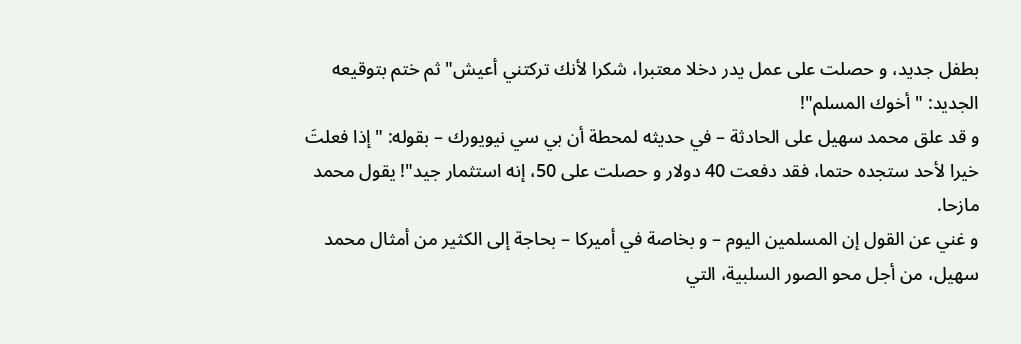بطفل جديد، و حصلت على عمل يدر دخلا معتبرا، شكرا لأنك تركتني أعيش" ثم ختم بتوقيعه الجديد: " أخوك المسلم"!
و قد علق محمد سهيل على الحادثة – في حديثه لمحطة أن بي سي نيويورك – بقوله: "إذا فعلتَ خيرا لأحد ستجده حتما، فقد دفعت 40 دولار و حصلت على 50، إنه استثمار جيد"! يقول محمد مازحا.
و غني عن القول إن المسلمين اليوم – و بخاصة في أميركا – بحاجة إلى الكثير من أمثال محمد سهيل، من أجل محو الصور السلبية، التي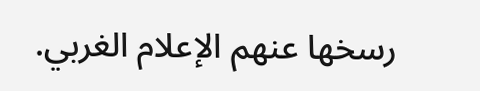رسخها عنهم الإعلام الغربي.